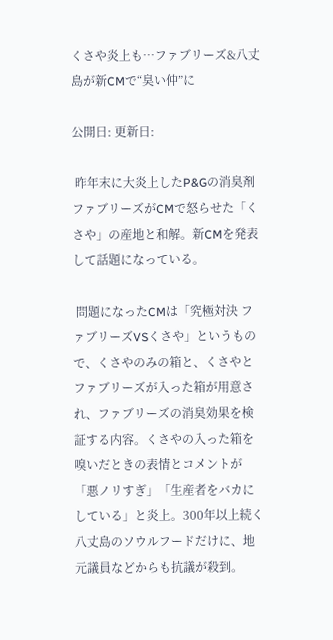くさや炎上も…ファブリーズ&八丈島が新CMで“臭い仲”に

公開日: 更新日:

 昨年末に大炎上したP&Gの消臭剤ファブリーズがCMで怒らせた「くさや」の産地と和解。新CMを発表して話題になっている。

 問題になったCMは「究極対決 ファブリーズVSくさや」というもので、くさやのみの箱と、くさやとファブリーズが入った箱が用意され、ファブリーズの消臭効果を検証する内容。くさやの入った箱を嗅いだときの表情とコメントが「悪ノリすぎ」「生産者をバカにしている」と炎上。300年以上続く八丈島のソウルフードだけに、地元議員などからも抗議が殺到。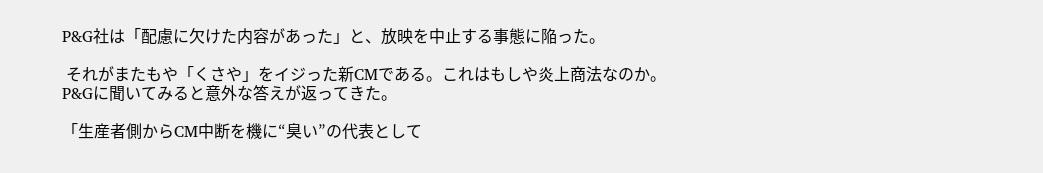P&G社は「配慮に欠けた内容があった」と、放映を中止する事態に陥った。

 それがまたもや「くさや」をイジった新CMである。これはもしや炎上商法なのか。P&Gに聞いてみると意外な答えが返ってきた。

「生産者側からCM中断を機に“臭い”の代表として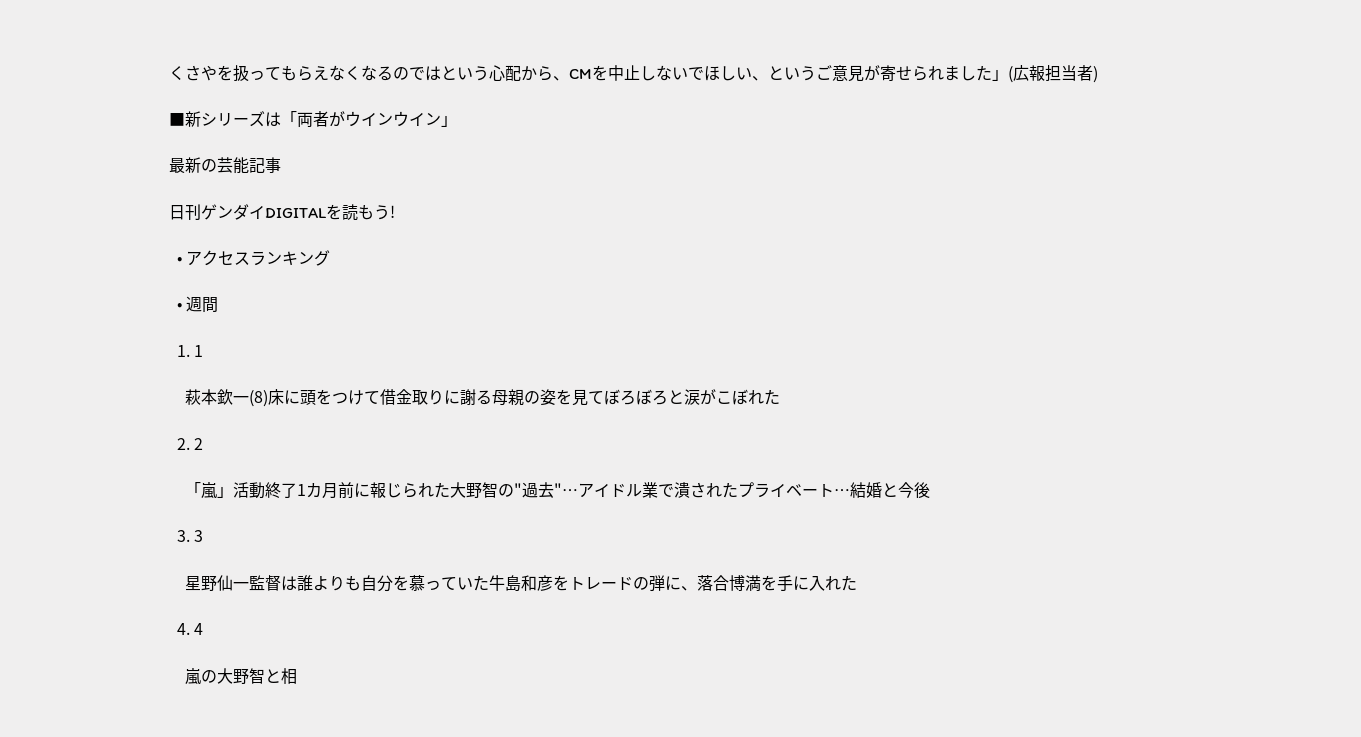くさやを扱ってもらえなくなるのではという心配から、CMを中止しないでほしい、というご意見が寄せられました」(広報担当者)

■新シリーズは「両者がウインウイン」

最新の芸能記事

日刊ゲンダイDIGITALを読もう!

  • アクセスランキング

  • 週間

  1. 1

    萩本欽一(8)床に頭をつけて借金取りに謝る母親の姿を見てぼろぼろと涙がこぼれた

  2. 2

    「嵐」活動終了1カ月前に報じられた大野智の"過去"…アイドル業で潰されたプライベート…結婚と今後

  3. 3

    星野仙一監督は誰よりも自分を慕っていた牛島和彦をトレードの弾に、落合博満を手に入れた

  4. 4

    嵐の大野智と相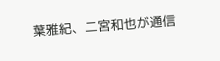葉雅紀、二宮和也が通信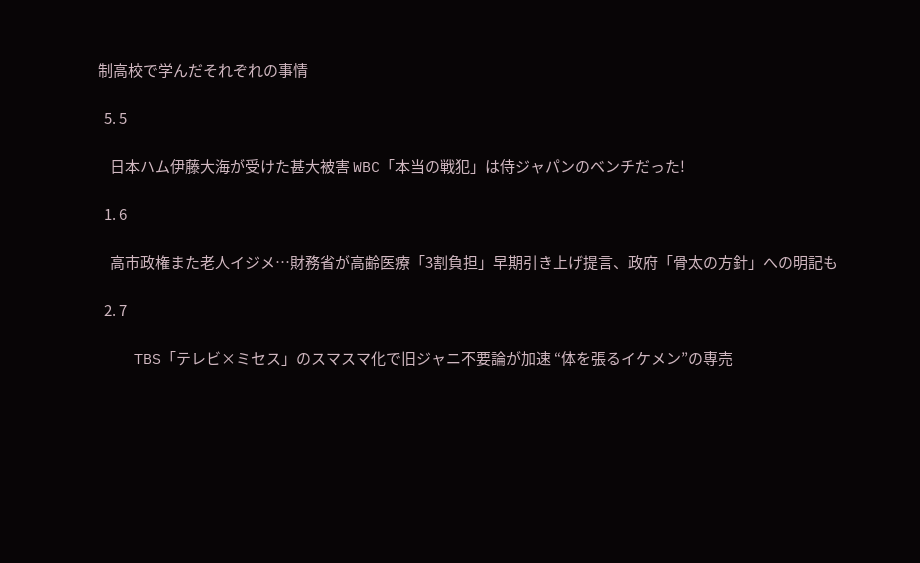制高校で学んだそれぞれの事情

  5. 5

    日本ハム伊藤大海が受けた甚大被害 WBC「本当の戦犯」は侍ジャパンのベンチだった!

  1. 6

    高市政権また老人イジメ…財務省が高齢医療「3割負担」早期引き上げ提言、政府「骨太の方針」への明記も

  2. 7

    TBS「テレビ×ミセス」のスマスマ化で旧ジャニ不要論が加速 “体を張るイケメン”の専売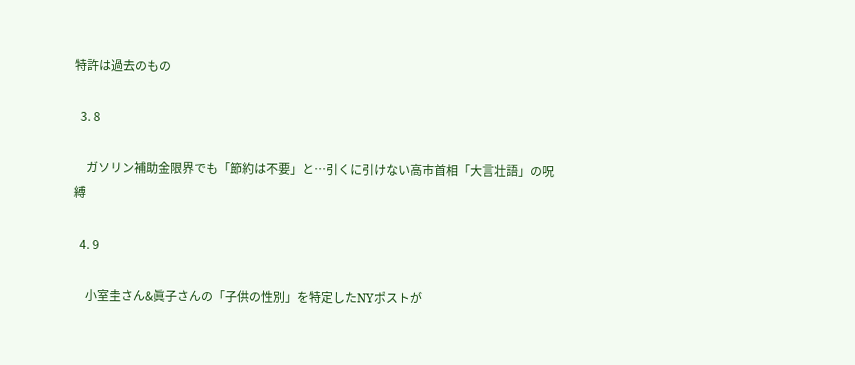特許は過去のもの

  3. 8

    ガソリン補助金限界でも「節約は不要」と…引くに引けない高市首相「大言壮語」の呪縛

  4. 9

    小室圭さん&眞子さんの「子供の性別」を特定したNYポストが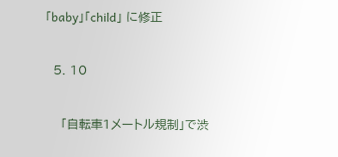「baby」「child」 に修正

  5. 10

    「自転車1メートル規制」で渋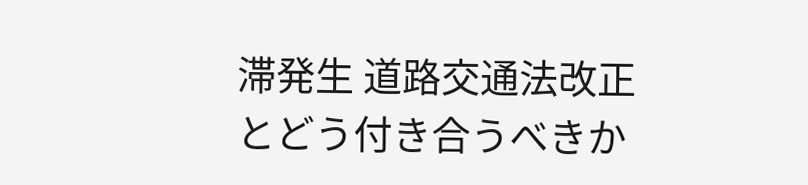滞発生 道路交通法改正とどう付き合うべきか